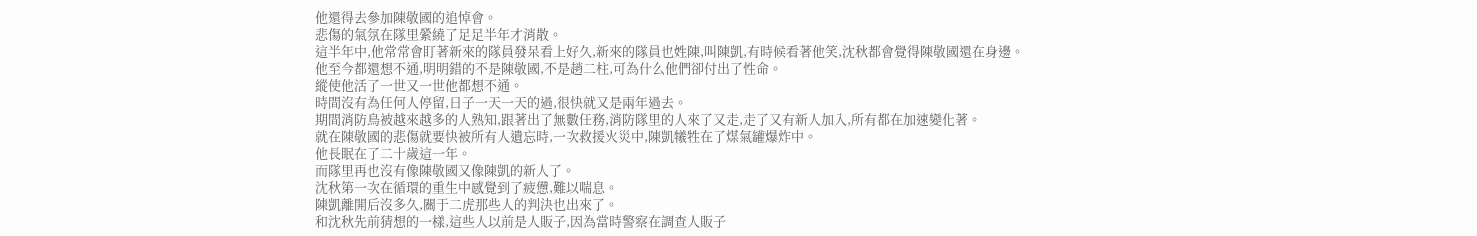他還得去參加陳敬國的追悼會。
悲傷的氣氛在隊里縈繞了足足半年才消散。
這半年中,他常常會盯著新來的隊員發呆看上好久,新來的隊員也姓陳,叫陳凱,有時候看著他笑,沈秋都會覺得陳敬國還在身邊。
他至今都還想不通,明明錯的不是陳敬國,不是趙二柱,可為什么他們卻付出了性命。
縱使他活了一世又一世他都想不通。
時間沒有為任何人停留,日子一天一天的過,很快就又是兩年過去。
期間消防鳥被越來越多的人熟知,跟著出了無數任務,消防隊里的人來了又走,走了又有新人加入,所有都在加速變化著。
就在陳敬國的悲傷就要快被所有人遺忘時,一次救援火災中,陳凱犧牲在了煤氣罐爆炸中。
他長眠在了二十歲這一年。
而隊里再也沒有像陳敬國又像陳凱的新人了。
沈秋第一次在循環的重生中感覺到了疲憊,難以喘息。
陳凱離開后沒多久,關于二虎那些人的判決也出來了。
和沈秋先前猜想的一樣,這些人以前是人販子,因為當時警察在調查人販子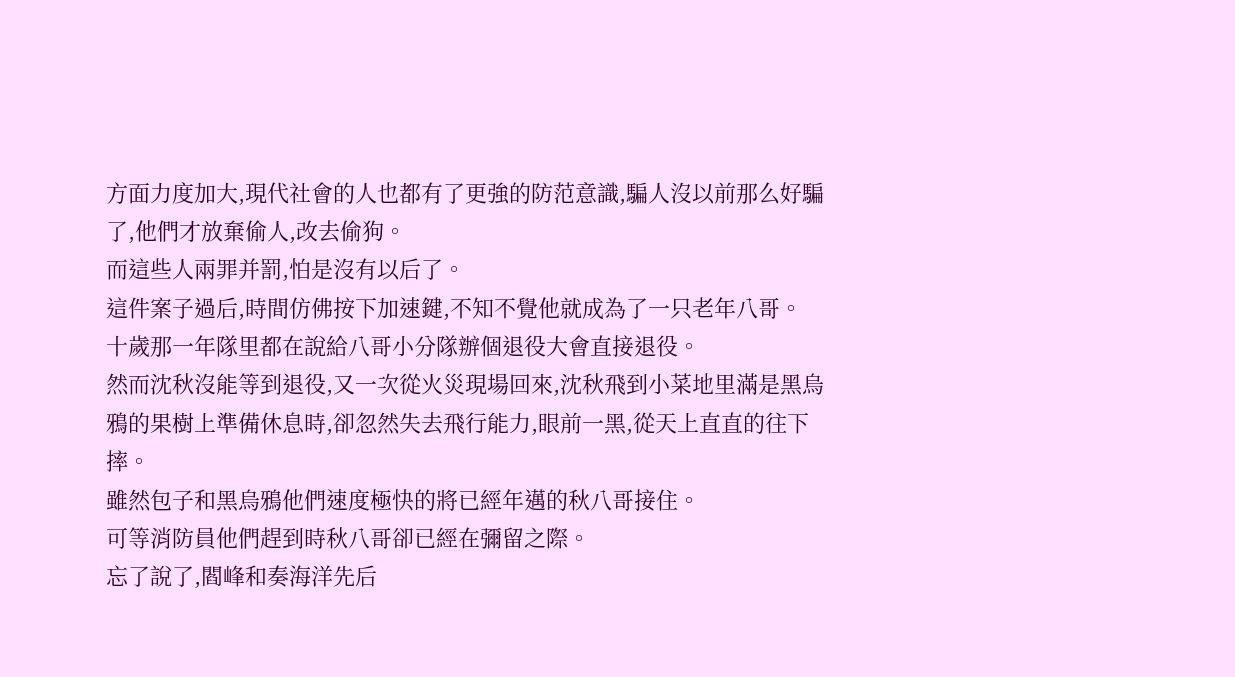方面力度加大,現代社會的人也都有了更強的防范意識,騙人沒以前那么好騙了,他們才放棄偷人,改去偷狗。
而這些人兩罪并罰,怕是沒有以后了。
這件案子過后,時間仿佛按下加速鍵,不知不覺他就成為了一只老年八哥。
十歲那一年隊里都在說給八哥小分隊辦個退役大會直接退役。
然而沈秋沒能等到退役,又一次從火災現場回來,沈秋飛到小菜地里滿是黑烏鴉的果樹上準備休息時,卻忽然失去飛行能力,眼前一黑,從天上直直的往下摔。
雖然包子和黑烏鴉他們速度極快的將已經年邁的秋八哥接住。
可等消防員他們趕到時秋八哥卻已經在彌留之際。
忘了說了,閻峰和奏海洋先后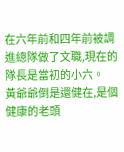在六年前和四年前被調進總隊做了文職,現在的隊長是當初的小六。
黃爺爺倒是還健在,是個健康的老頭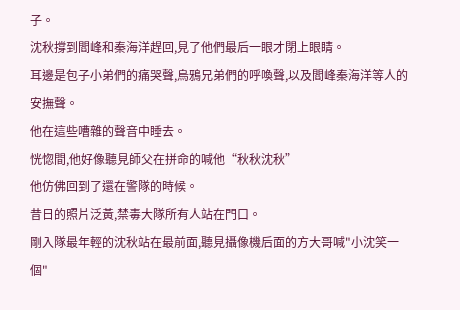子。
沈秋撐到閻峰和秦海洋趕回,見了他們最后一眼才閉上眼睛。
耳邊是包子小弟們的痛哭聲,烏鴉兄弟們的呼喚聲,以及閻峰秦海洋等人的安撫聲。
他在這些嘈雜的聲音中睡去。
恍惚間,他好像聽見師父在拼命的喊他“秋秋沈秋”
他仿佛回到了還在警隊的時候。
昔日的照片泛黃,禁毒大隊所有人站在門口。
剛入隊最年輕的沈秋站在最前面,聽見攝像機后面的方大哥喊"小沈笑一個"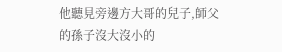他聽見旁邊方大哥的兒子,師父的孫子沒大沒小的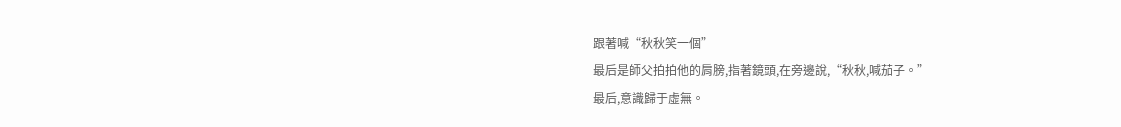跟著喊“秋秋笑一個”
最后是師父拍拍他的肩膀,指著鏡頭,在旁邊說,“秋秋,喊茄子。”
最后,意識歸于虛無。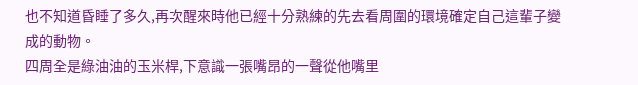也不知道昏睡了多久,再次醒來時他已經十分熟練的先去看周圍的環境確定自己這輩子變成的動物。
四周全是綠油油的玉米桿,下意識一張嘴昂的一聲從他嘴里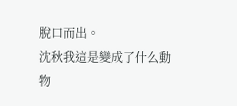脫口而出。
沈秋我這是變成了什么動物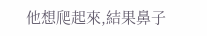他想爬起來,結果鼻子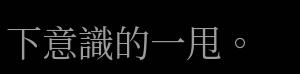下意識的一甩。